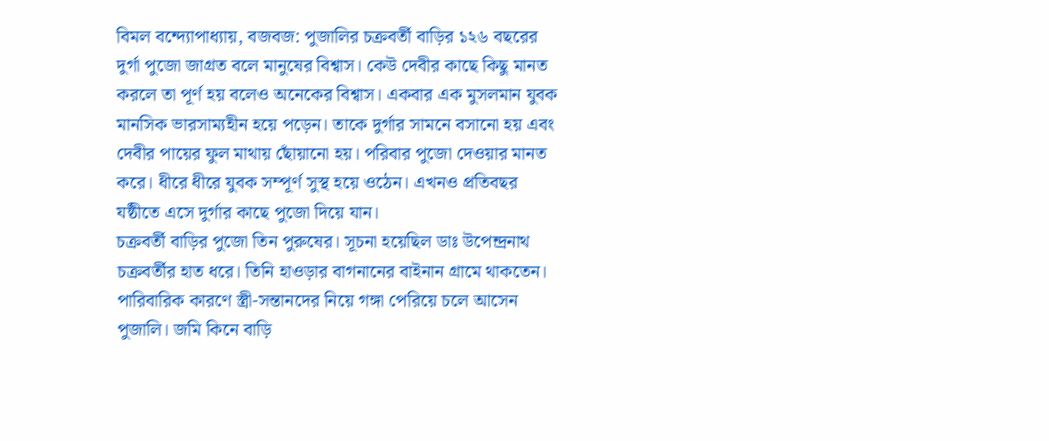বিমল বন্দ্যোপাধ্যায়, বজবজ: পুজালির চক্রবর্তী বাড়ির ১২৬ বছরের দুর্গা পুজো জাগ্রত বলে মানুষের বিশ্বাস। কেউ দেবীর কাছে কিছু মানত করলে তা পূর্ণ হয় বলেও অনেকের বিশ্বাস। একবার এক মুসলমান যুবক মানসিক ভারসাম্যহীন হয়ে পড়েন। তাকে দুর্গার সামনে বসানো হয় এবং দেবীর পায়ের ফুল মাথায় ছোঁয়ানো হয়। পরিবার পুজো দেওয়ার মানত করে। ধীরে ধীরে যুবক সম্পূর্ণ সুস্থ হয়ে ওঠেন। এখনও প্রতিবছর যষ্ঠীতে এসে দুর্গার কাছে পুজো দিয়ে যান।
চক্রবর্তী বাড়ির পুজো তিন পুরুষের। সূচনা হয়েছিল ডাঃ উপেন্দ্রনাথ চক্রবর্তীর হাত ধরে। তিনি হাওড়ার বাগনানের বাইনান গ্রামে থাকতেন। পারিবারিক কারণে স্ত্রী-সন্তানদের নিয়ে গঙ্গা পেরিয়ে চলে আসেন পুজালি। জমি কিনে বাড়ি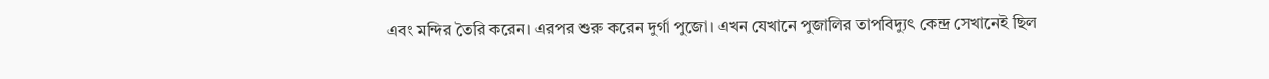এবং মন্দির তৈরি করেন। এরপর শুরু করেন দুর্গা পুজো। এখন যেখানে পুজালির তাপবিদ্যুৎ কেন্দ্র সেখানেই ছিল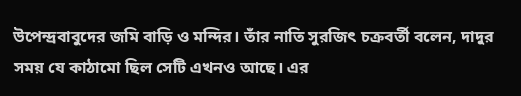উপেন্দ্রবাবুদের জমি বাড়ি ও মন্দির। তাঁর নাতি সুরজিৎ চক্রবর্তী বলেন, দাদুর সময় যে কাঠামো ছিল সেটি এখনও আছে। এর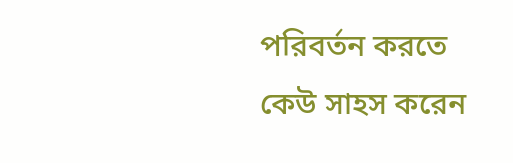পরিবর্তন করতে কেউ সাহস করেন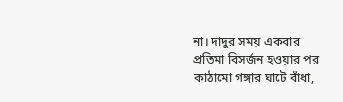না। দাদুর সময় একবার প্রতিমা বিসর্জন হওয়ার পর কাঠামো গঙ্গার ঘাটে বাঁধা,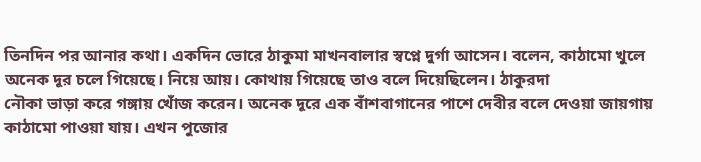তিনদিন পর আনার কথা। একদিন ভোরে ঠাকুমা মাখনবালার স্বপ্নে দুর্গা আসেন। বলেন, কাঠামো খুলে অনেক দূর চলে গিয়েছে। নিয়ে আয়। কোথায় গিয়েছে তাও বলে দিয়েছিলেন। ঠাকুরদা
নৌকা ভাড়া করে গঙ্গায় খোঁজ করেন। অনেক দূরে এক বাঁশবাগানের পাশে দেবীর বলে দেওয়া জায়গায় কাঠামো পাওয়া যায়। এখন পুজোর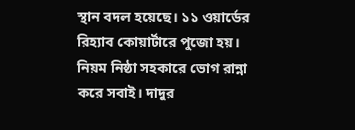স্থান বদল হয়েছে। ১১ ওয়ার্ডের রিহ্যাব কোয়ার্টারে পুজো হয়। নিয়ম নিষ্ঠা সহকারে ভোগ রান্না করে সবাই। দাদুর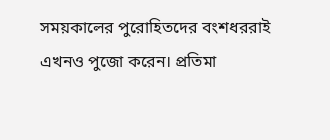সময়কালের পুরোহিতদের বংশধররাই এখনও পুজো করেন। প্রতিমা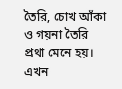তৈরি, চোখ আঁকা ও গয়না তৈরি প্রথা মেনে হয়। এখন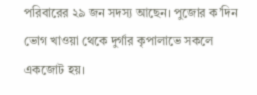পরিবারের ২৯ জন সদস্য আছেন। পুজোর ক’দিন ভোগ খাওয়া থেকে দুর্গার কৃপালাভে সকলে একজোট হয়।